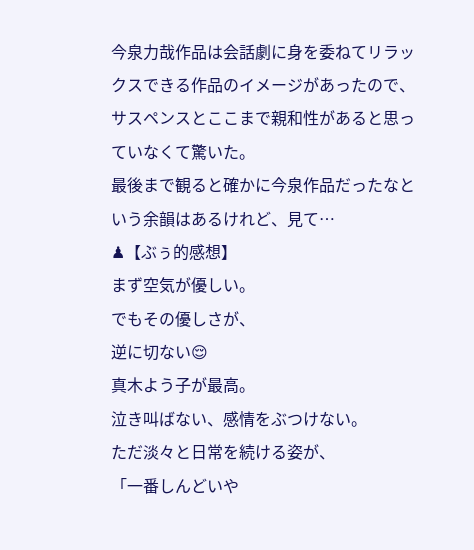今泉力哉作品は会話劇に身を委ねてリラックスできる作品のイメージがあったので、サスペンスとここまで親和性があると思っていなくて驚いた。
最後まで観ると確かに今泉作品だったなという余韻はあるけれど、見て…
♟【ぶぅ的感想】
まず空気が優しい。
でもその優しさが、
逆に切ない😌
真木よう子が最高。
泣き叫ばない、感情をぶつけない。
ただ淡々と日常を続ける姿が、
「一番しんどいや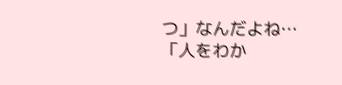つ」なんだよね…
「人をわか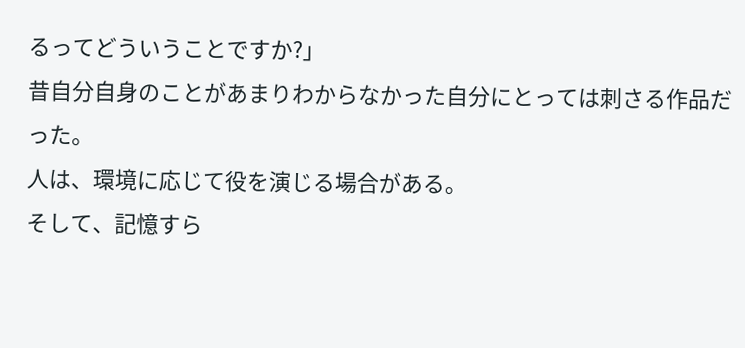るってどういうことですか?」
昔自分自身のことがあまりわからなかった自分にとっては刺さる作品だった。
人は、環境に応じて役を演じる場合がある。
そして、記憶すら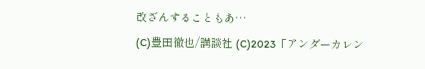改ざんすることもあ…
(C)豊田徹也/講談社 (C)2023「アンダーカレン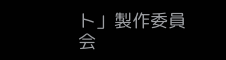ト」製作委員会